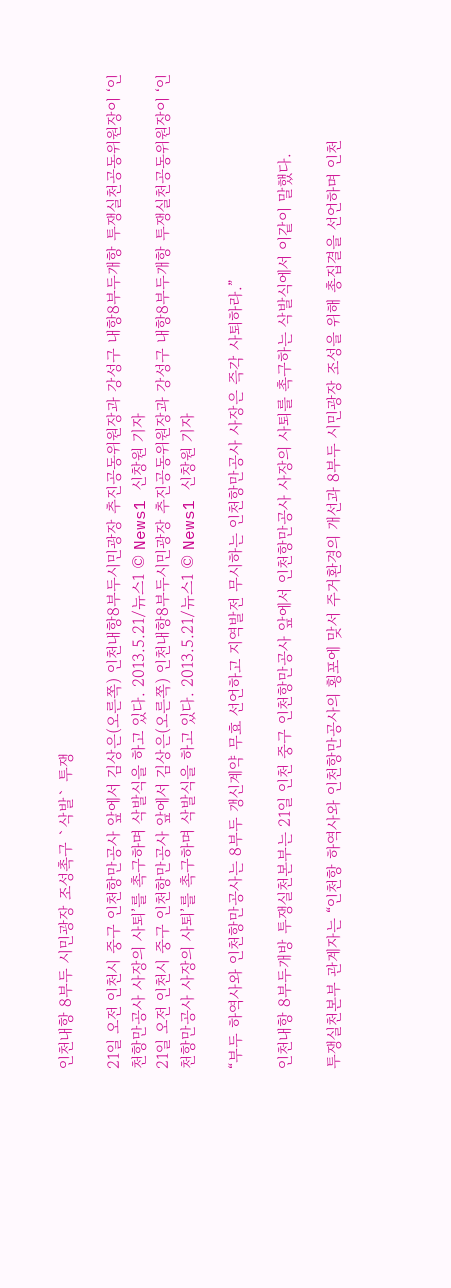인천내항 8부두 시민광장 조성촉구 `삭발` 투쟁

21일 오전 인천시 중구 인천항만공사 앞에서 김상은(오른쪽) 인천내항8부두시민광장 추진공동위원장과 강성구 내항8부두개항 투쟁실천공동위원장이 ‘인천항만공사 사장의 사퇴’를 촉구하며 삭발식을 하고 있다. 2013.5.21/뉴스1 © News1 신창원 기자
21일 오전 인천시 중구 인천항만공사 앞에서 김상은(오른쪽) 인천내항8부두시민광장 추진공동위원장과 강성구 내항8부두개항 투쟁실천공동위원장이 ‘인천항만공사 사장의 사퇴’를 촉구하며 삭발식을 하고 있다. 2013.5.21/뉴스1 © News1 신창원 기자

“부두 하역사와 인천항만공사는 8부두 갱신계약 무효 선언하고 지역발전 무시하는 인천항만공사 사장은 즉각 사퇴하라.”

인천내항 8부두개방 투쟁실천본부는 21일 인천 중구 인천항만공사 앞에서 인천항만공사 사장의 사퇴를 촉구하는 삭발식에서 이같이 말했다.

투쟁실천본부 관계자는 “인천항 하역사와 인천항만공사의 횡포에 맞서 주거환경의 개선과 8부두 시민광장 조성을 위해 총집결을 선언하며 인천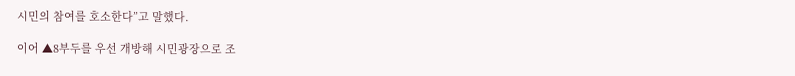시민의 참여를 호소한다”고 말했다.

이어 ▲8부두를 우선 개방해 시민광장으로 조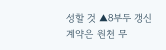성할 것 ▲8부두 갱신계약은 원천 무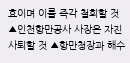효이며 이를 즉각 철회할 것 ▲인천항만공사 사장은 자진 사퇴할 것 ▲항만청장과 해수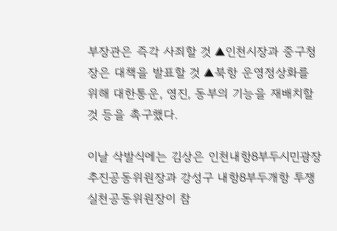부장관은 즉각 사죄할 것 ▲인천시장과 중구청장은 대책을 발표할 것 ▲북항 운영정상화를 위해 대한통운, 영진, 동부의 기능을 재배치할 것 등을 촉구했다.

이날 삭발식에는 김상은 인천내항8부두시민광장 추진공동위원장과 강성구 내항8부두개항 투쟁실천공동위원장이 참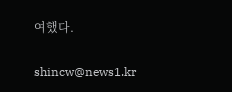여했다.

shincw@news1.kr